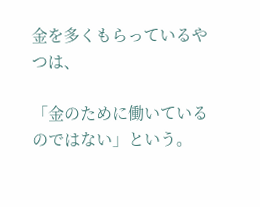金を多くもらっているやつは、

「金のために働いているのではない」という。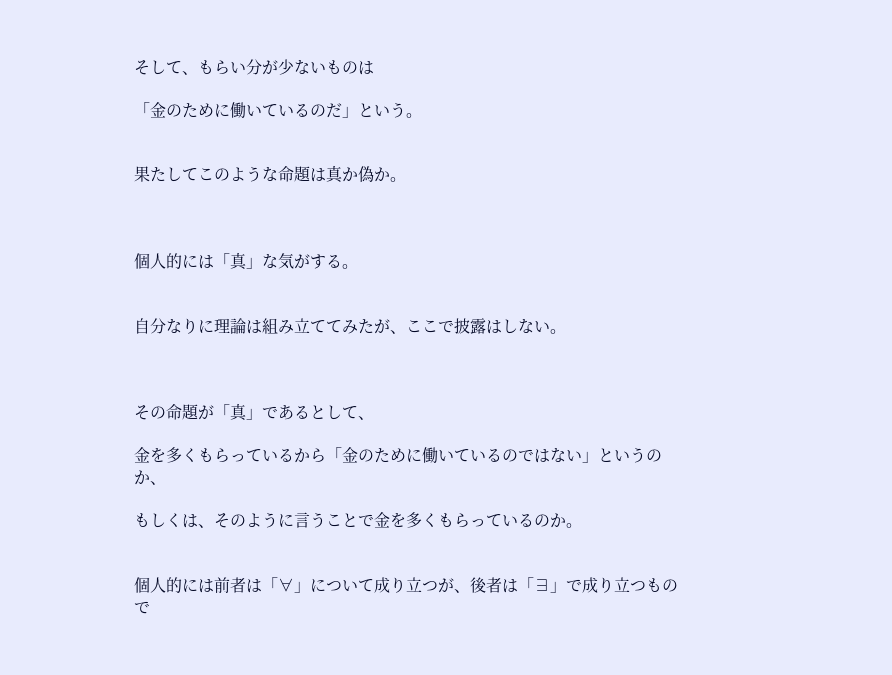そして、もらい分が少ないものは

「金のために働いているのだ」という。


果たしてこのような命題は真か偽か。



個人的には「真」な気がする。


自分なりに理論は組み立ててみたが、ここで披露はしない。



その命題が「真」であるとして、

金を多くもらっているから「金のために働いているのではない」というのか、

もしくは、そのように言うことで金を多くもらっているのか。


個人的には前者は「∀」について成り立つが、後者は「∃」で成り立つもので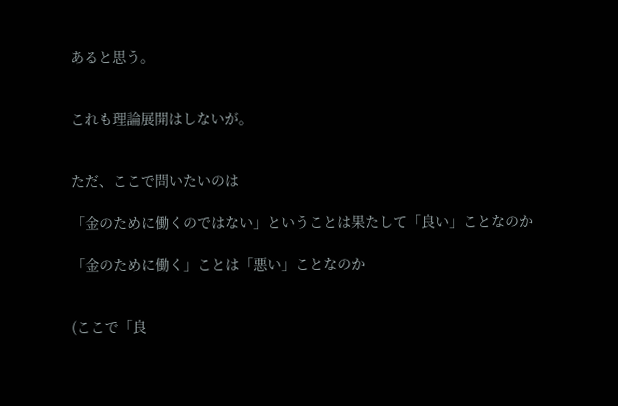あると思う。


これも理論展開はしないが。


ただ、ここで問いたいのは

「金のために働くのではない」ということは果たして「良い」ことなのか

「金のために働く」ことは「悪い」ことなのか


(ここで「良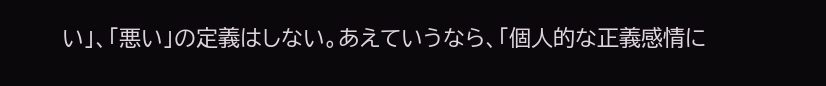い」、「悪い」の定義はしない。あえていうなら、「個人的な正義感情に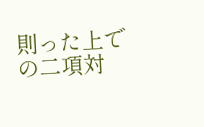則った上での二項対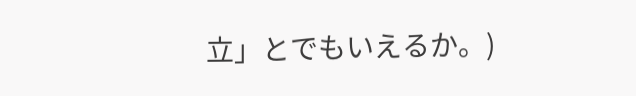立」とでもいえるか。)